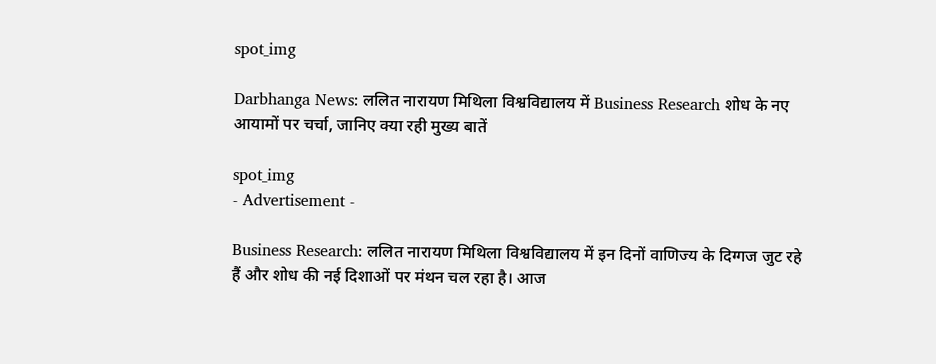spot_img

Darbhanga News: ललित नारायण मिथिला विश्वविद्यालय में Business Research शोध के नए आयामों पर चर्चा, जानिए क्या रही मुख्य बातें

spot_img
- Advertisement -

Business Research: ललित नारायण मिथिला विश्वविद्यालय में इन दिनों वाणिज्य के दिग्गज जुट रहे हैं और शोध की नई दिशाओं पर मंथन चल रहा है। आज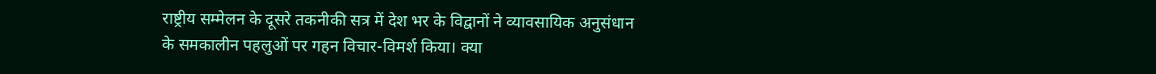राष्ट्रीय सम्मेलन के दूसरे तकनीकी सत्र में देश भर के विद्वानों ने व्यावसायिक अनुसंधान के समकालीन पहलुओं पर गहन विचार-विमर्श किया। क्या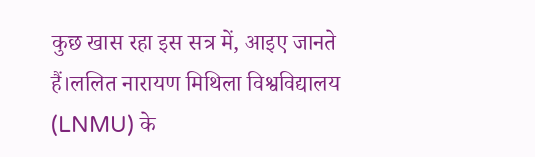कुछ खास रहा इस सत्र में, आइए जानते हैं।ललित नारायण मिथिला विश्वविद्यालय (LNMU) के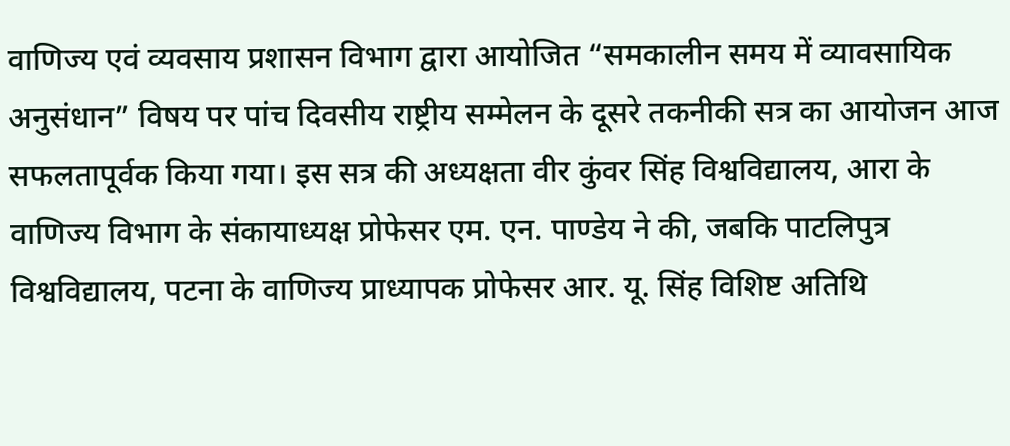वाणिज्य एवं व्यवसाय प्रशासन विभाग द्वारा आयोजित “समकालीन समय में व्यावसायिक अनुसंधान” विषय पर पांच दिवसीय राष्ट्रीय सम्मेलन के दूसरे तकनीकी सत्र का आयोजन आज सफलतापूर्वक किया गया। इस सत्र की अध्यक्षता वीर कुंवर सिंह विश्वविद्यालय, आरा के वाणिज्य विभाग के संकायाध्यक्ष प्रोफेसर एम. एन. पाण्डेय ने की, जबकि पाटलिपुत्र विश्वविद्यालय, पटना के वाणिज्य प्राध्यापक प्रोफेसर आर. यू. सिंह विशिष्ट अतिथि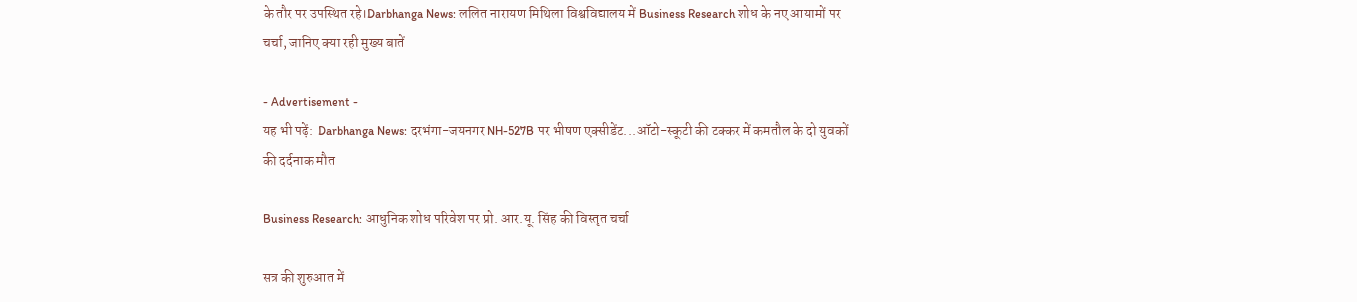के तौर पर उपस्थित रहे।Darbhanga News: ललित नारायण मिथिला विश्वविद्यालय में Business Research शोध के नए आयामों पर चर्चा, जानिए क्या रही मुख्य बातें

- Advertisement -
यह भी पढ़ें:  Darbhanga News: दरभंगा-जयनगर NH-527B पर भीषण एक्सीडेंट...ऑटो-स्कूटी की टक्कर में कमतौल के दो युवकों की दर्दनाक मौत

Business Research: आधुनिक शोध परिवेश पर प्रो. आर.यू. सिंह की विस्तृत चर्चा

सत्र की शुरुआत में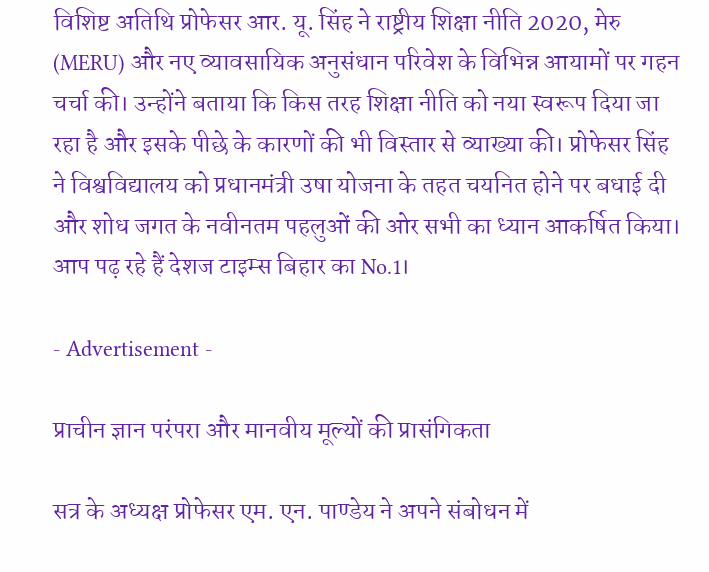विशिष्ट अतिथि प्रोफेसर आर. यू. सिंह ने राष्ट्रीय शिक्षा नीति 2020, मेरु (MERU) और नए व्यावसायिक अनुसंधान परिवेश के विभिन्न आयामों पर गहन चर्चा की। उन्होंने बताया कि किस तरह शिक्षा नीति को नया स्वरूप दिया जा रहा है और इसके पीछे के कारणों की भी विस्तार से व्याख्या की। प्रोफेसर सिंह ने विश्वविद्यालय को प्रधानमंत्री उषा योजना के तहत चयनित होने पर बधाई दी और शोध जगत के नवीनतम पहलुओं की ओर सभी का ध्यान आकर्षित किया। आप पढ़ रहे हैं देशज टाइम्स बिहार का No.1।

- Advertisement -

प्राचीन ज्ञान परंपरा और मानवीय मूल्यों की प्रासंगिकता

सत्र के अध्यक्ष प्रोफेसर एम. एन. पाण्डेय ने अपने संबोधन में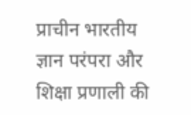प्राचीन भारतीय ज्ञान परंपरा और शिक्षा प्रणाली की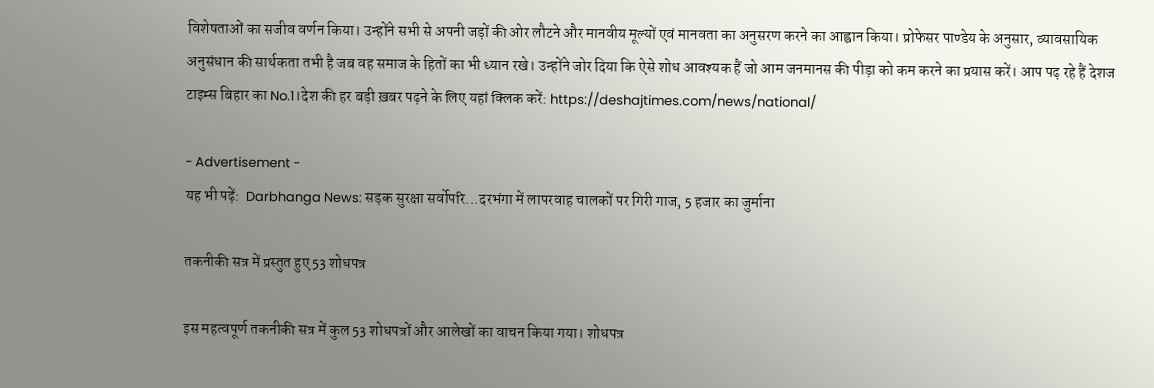विशेषताओं का सजीव वर्णन किया। उन्होंने सभी से अपनी जड़ों की ओर लौटने और मानवीय मूल्यों एवं मानवता का अनुसरण करने का आह्वान किया। प्रोफेसर पाण्डेय के अनुसार, व्यावसायिक अनुसंधान की सार्थकता तभी है जब वह समाज के हितों का भी ध्यान रखे। उन्होंने जोर दिया कि ऐसे शोध आवश्यक हैं जो आम जनमानस की पीड़ा को कम करने का प्रयास करें। आप पढ़ रहे हैं देशज टाइम्स बिहार का No.1।देश की हर बड़ी ख़बर पढ़ने के लिए यहां क्लिक करें: https://deshajtimes.com/news/national/

- Advertisement -
यह भी पढ़ें:  Darbhanga News: सड़क सुरक्षा सर्वोपरि...दरभंगा में लापरवाह चालकों पर गिरी गाज, 5 हजार का जुर्माना

तकनीकी सत्र में प्रस्तुत हुए 53 शोधपत्र

इस महत्वपूर्ण तकनीकी सत्र में कुल 53 शोधपत्रों और आलेखों का वाचन किया गया। शोधपत्र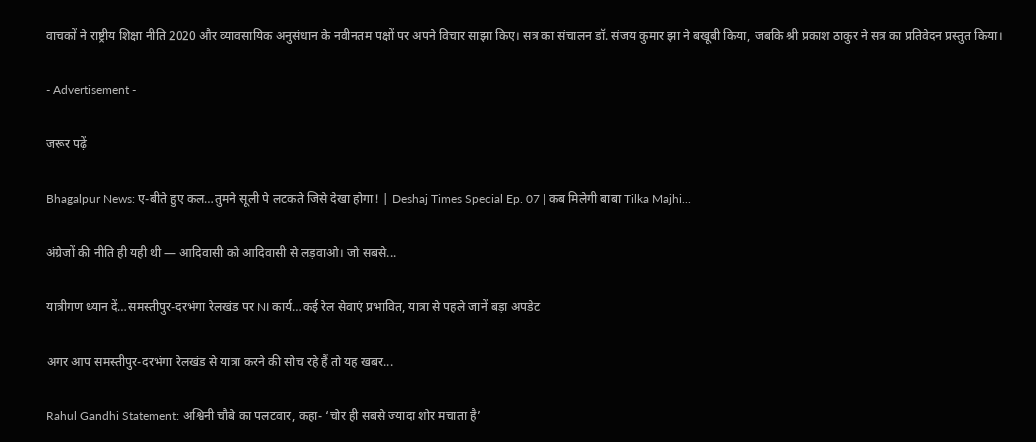वाचकों ने राष्ट्रीय शिक्षा नीति 2020 और व्यावसायिक अनुसंधान के नवीनतम पक्षों पर अपने विचार साझा किए। सत्र का संचालन डॉ. संजय कुमार झा ने बखूबी किया, जबकि श्री प्रकाश ठाकुर ने सत्र का प्रतिवेदन प्रस्तुत किया।

- Advertisement -

जरूर पढ़ें

Bhagalpur News: ए-बीते हुए कल…तुमने सूली पे लटकते जिसे देखा होगा! | Deshaj Times Special Ep. 07 | कब मिलेगी बाबा Tilka Majhi...

अंग्रेजों की नीति ही यही थी — आदिवासी को आदिवासी से लड़वाओ। जो सबसे...

यात्रीगण ध्यान दें…समस्तीपुर-दरभंगा रेलखंड पर NI कार्य…कई रेल सेवाएं प्रभावित, यात्रा से पहले जानें बड़ा अपडेट

अगर आप समस्तीपुर-दरभंगा रेलखंड से यात्रा करने की सोच रहे हैं तो यह खबर...

Rahul Gandhi Statement: अश्विनी चौबे का पलटवार, कहा- ‘चोर ही सबसे ज्यादा शोर मचाता है’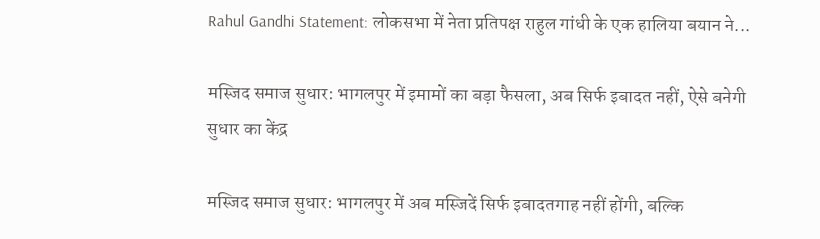Rahul Gandhi Statement: लोकसभा में नेता प्रतिपक्ष राहुल गांधी के एक हालिया बयान ने...

मस्जिद समाज सुधार: भागलपुर में इमामों का बड़ा फैसला, अब सिर्फ इबादत नहीं, ऐसे बनेगी सुधार का केंद्र

मस्जिद समाज सुधार: भागलपुर में अब मस्जिदें सिर्फ इबादतगाह नहीं होंगी, बल्कि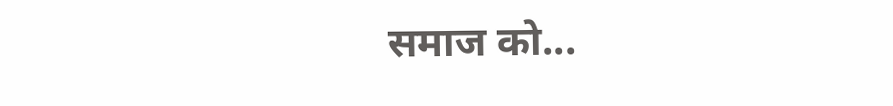समाज को...